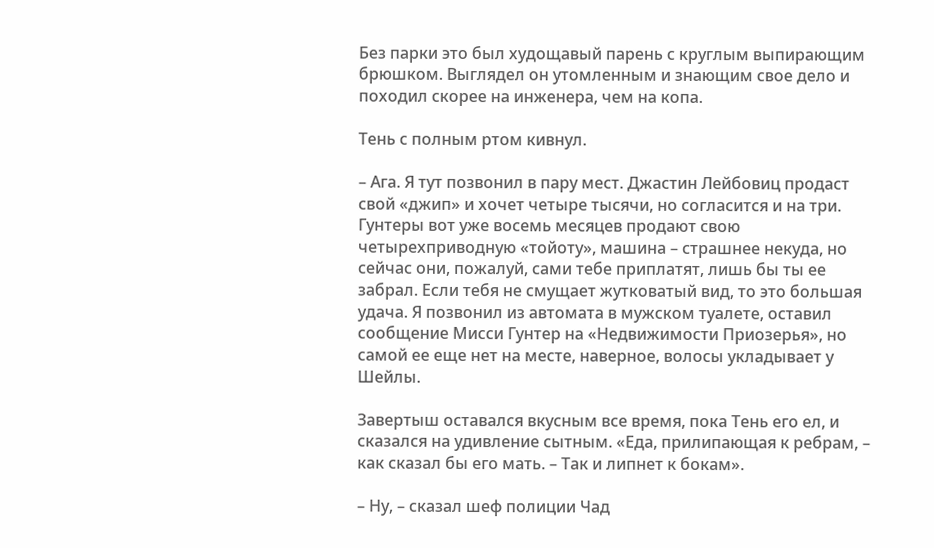Без парки это был худощавый парень с круглым выпирающим брюшком. Выглядел он утомленным и знающим свое дело и походил скорее на инженера, чем на копа.

Тень с полным ртом кивнул.

– Ага. Я тут позвонил в пару мест. Джастин Лейбовиц продаст свой «джип» и хочет четыре тысячи, но согласится и на три. Гунтеры вот уже восемь месяцев продают свою четырехприводную «тойоту», машина – страшнее некуда, но сейчас они, пожалуй, сами тебе приплатят, лишь бы ты ее забрал. Если тебя не смущает жутковатый вид, то это большая удача. Я позвонил из автомата в мужском туалете, оставил сообщение Мисси Гунтер на «Недвижимости Приозерья», но самой ее еще нет на месте, наверное, волосы укладывает у Шейлы.

Завертыш оставался вкусным все время, пока Тень его ел, и сказался на удивление сытным. «Еда, прилипающая к ребрам, – как сказал бы его мать. – Так и липнет к бокам».

– Ну, – сказал шеф полиции Чад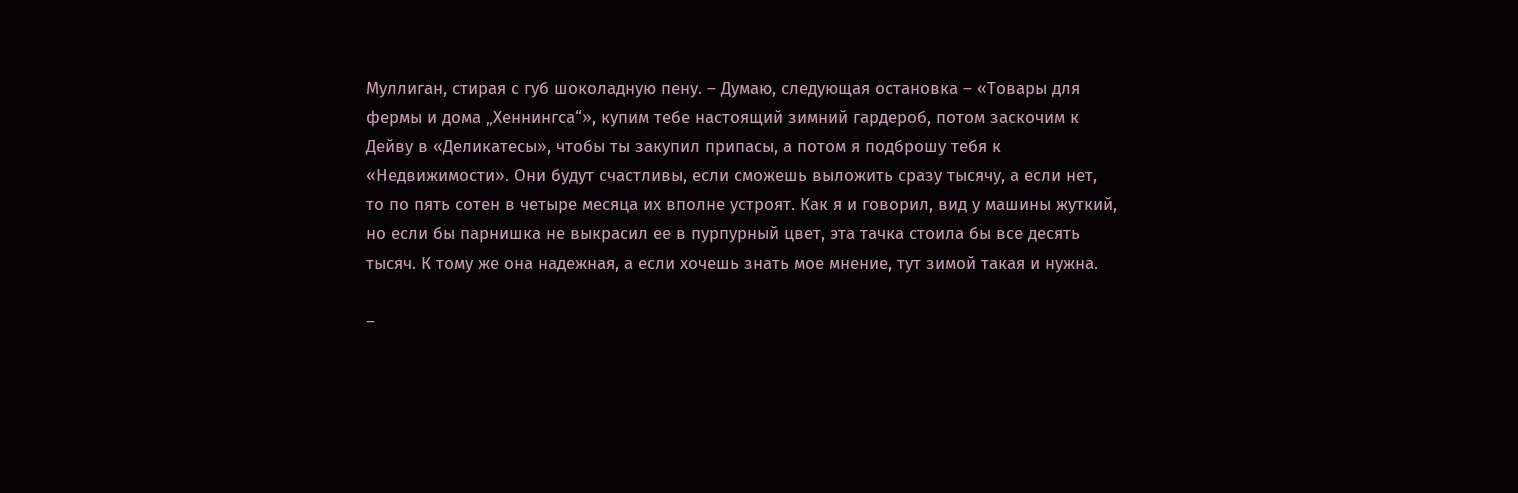Муллиган, стирая с губ шоколадную пену. – Думаю, следующая остановка – «Товары для фермы и дома „Хеннингса“», купим тебе настоящий зимний гардероб, потом заскочим к Дейву в «Деликатесы», чтобы ты закупил припасы, а потом я подброшу тебя к «Недвижимости». Они будут счастливы, если сможешь выложить сразу тысячу, а если нет, то по пять сотен в четыре месяца их вполне устроят. Как я и говорил, вид у машины жуткий, но если бы парнишка не выкрасил ее в пурпурный цвет, эта тачка стоила бы все десять тысяч. К тому же она надежная, а если хочешь знать мое мнение, тут зимой такая и нужна.

–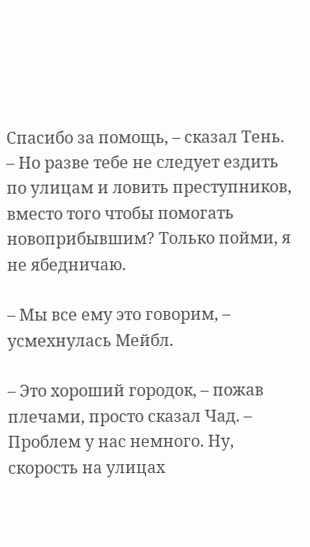Спасибо за помощь, – сказал Тень. – Но разве тебе не следует ездить по улицам и ловить преступников, вместо того чтобы помогать новоприбывшим? Только пойми, я не ябедничаю.

– Мы все ему это говорим, – усмехнулась Мейбл.

– Это хороший городок, – пожав плечами, просто сказал Чад. – Проблем у нас немного. Ну, скорость на улицах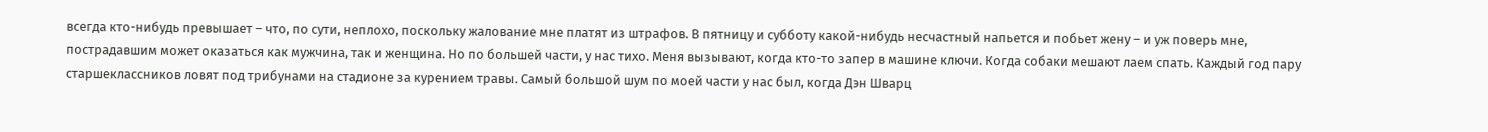всегда кто-нибудь превышает – что, по сути, неплохо, поскольку жалование мне платят из штрафов. В пятницу и субботу какой-нибудь несчастный напьется и побьет жену – и уж поверь мне, пострадавшим может оказаться как мужчина, так и женщина. Но по большей части, у нас тихо. Меня вызывают, когда кто-то запер в машине ключи. Когда собаки мешают лаем спать. Каждый год пару старшеклассников ловят под трибунами на стадионе за курением травы. Самый большой шум по моей части у нас был, когда Дэн Шварц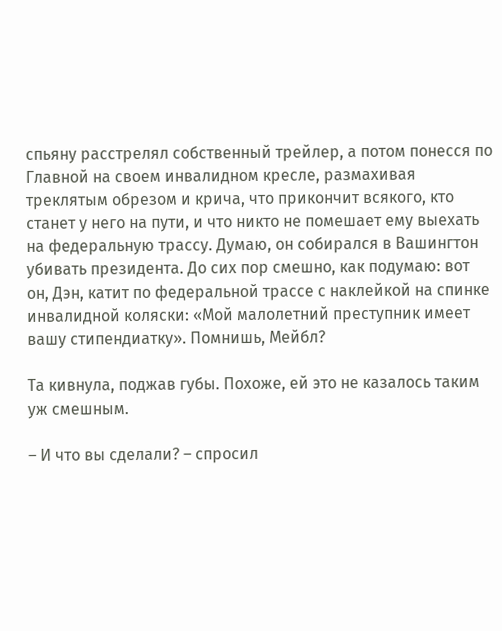спьяну расстрелял собственный трейлер, а потом понесся по Главной на своем инвалидном кресле, размахивая треклятым обрезом и крича, что прикончит всякого, кто станет у него на пути, и что никто не помешает ему выехать на федеральную трассу. Думаю, он собирался в Вашингтон убивать президента. До сих пор смешно, как подумаю: вот он, Дэн, катит по федеральной трассе с наклейкой на спинке инвалидной коляски: «Мой малолетний преступник имеет вашу стипендиатку». Помнишь, Мейбл?

Та кивнула, поджав губы. Похоже, ей это не казалось таким уж смешным.

– И что вы сделали? – спросил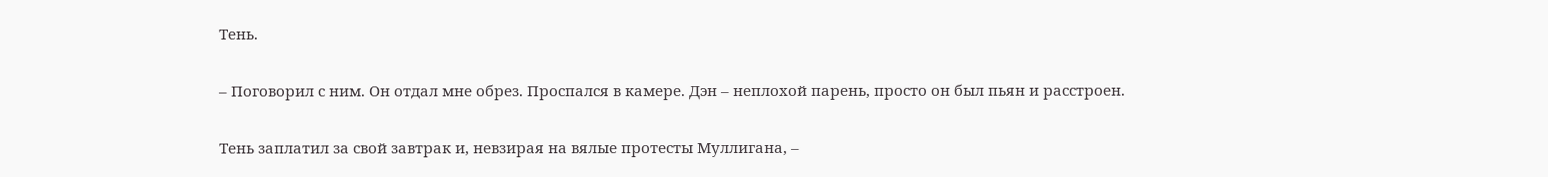Тень.

– Поговорил с ним. Он отдал мне обрез. Проспался в камере. Дэн – неплохой парень, просто он был пьян и расстроен.

Тень заплатил за свой завтрак и, невзирая на вялые протесты Муллигана, –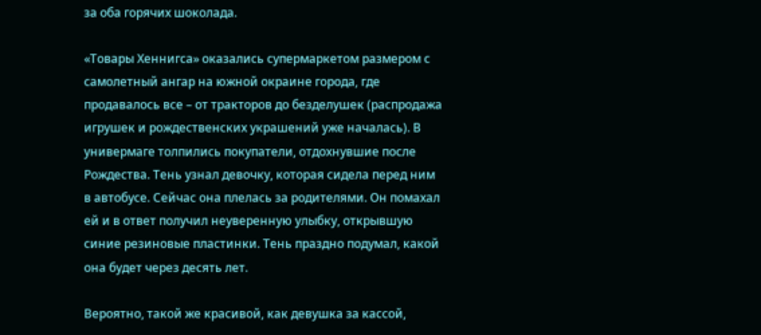за оба горячих шоколада.

«Товары Хеннигса» оказались супермаркетом размером с самолетный ангар на южной окраине города, где продавалось все – от тракторов до безделушек (распродажа игрушек и рождественских украшений уже началась). В универмаге толпились покупатели, отдохнувшие после Рождества. Тень узнал девочку, которая сидела перед ним в автобусе. Сейчас она плелась за родителями. Он помахал ей и в ответ получил неуверенную улыбку, открывшую синие резиновые пластинки. Тень праздно подумал, какой она будет через десять лет.

Вероятно, такой же красивой, как девушка за кассой,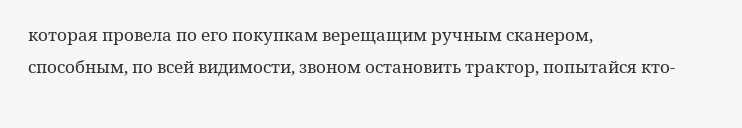которая провела по его покупкам верещащим ручным сканером, способным, по всей видимости, звоном остановить трактор, попытайся кто-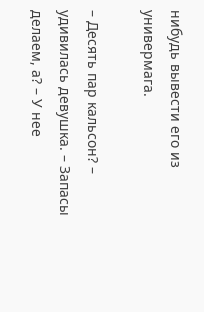нибудь вывести его из универмага.

– Десять пар кальсон? – удивилась девушка. – Запасы делаем, а? – У нее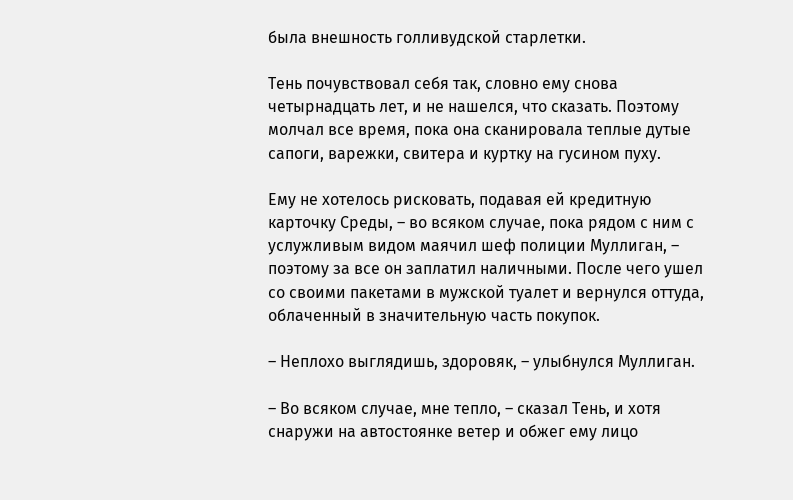была внешность голливудской старлетки.

Тень почувствовал себя так, словно ему снова четырнадцать лет, и не нашелся, что сказать. Поэтому молчал все время, пока она сканировала теплые дутые сапоги, варежки, свитера и куртку на гусином пуху.

Ему не хотелось рисковать, подавая ей кредитную карточку Среды, – во всяком случае, пока рядом с ним с услужливым видом маячил шеф полиции Муллиган, – поэтому за все он заплатил наличными. После чего ушел со своими пакетами в мужской туалет и вернулся оттуда, облаченный в значительную часть покупок.

– Неплохо выглядишь, здоровяк, – улыбнулся Муллиган.

– Во всяком случае, мне тепло, – сказал Тень, и хотя снаружи на автостоянке ветер и обжег ему лицо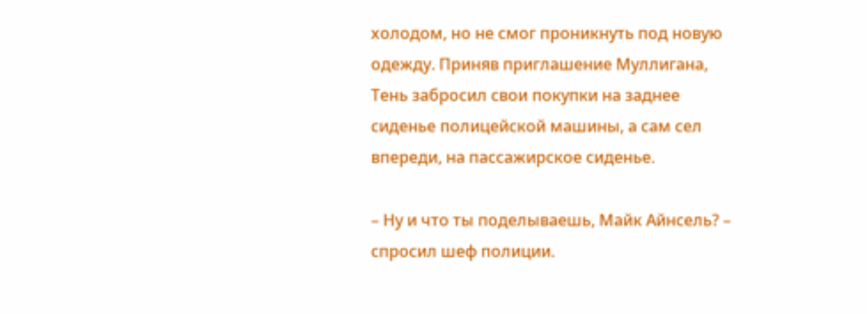холодом, но не смог проникнуть под новую одежду. Приняв приглашение Муллигана, Тень забросил свои покупки на заднее сиденье полицейской машины, а сам сел впереди, на пассажирское сиденье.

– Ну и что ты поделываешь, Майк Айнсель? – спросил шеф полиции.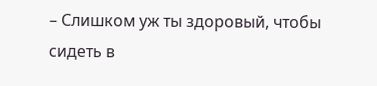– Слишком уж ты здоровый, чтобы сидеть в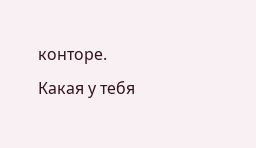конторе. Какая у тебя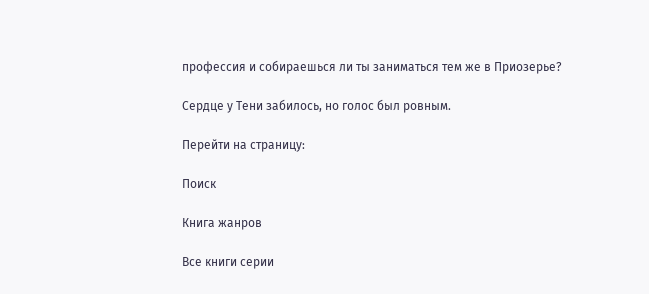профессия и собираешься ли ты заниматься тем же в Приозерье?

Сердце у Тени забилось, но голос был ровным.

Перейти на страницу:

Поиск

Книга жанров

Все книги серии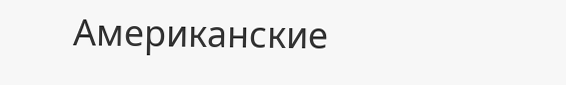Американские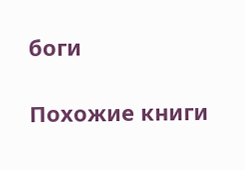боги

Похожие книги